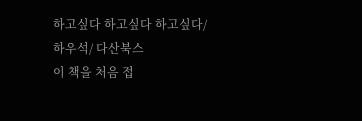하고싶다 하고싶다 하고싶다/ 하우석/ 다산북스
이 책을 처음 접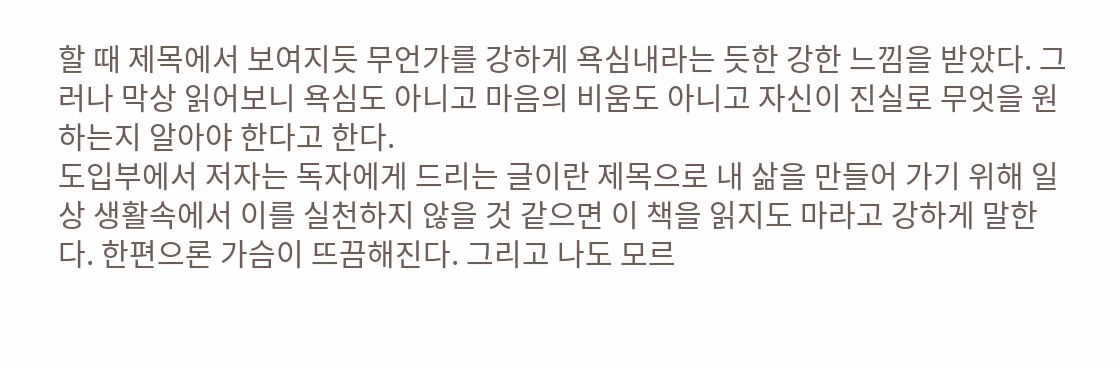할 때 제목에서 보여지듯 무언가를 강하게 욕심내라는 듯한 강한 느낌을 받았다. 그러나 막상 읽어보니 욕심도 아니고 마음의 비움도 아니고 자신이 진실로 무엇을 원하는지 알아야 한다고 한다.
도입부에서 저자는 독자에게 드리는 글이란 제목으로 내 삶을 만들어 가기 위해 일상 생활속에서 이를 실천하지 않을 것 같으면 이 책을 읽지도 마라고 강하게 말한다. 한편으론 가슴이 뜨끔해진다. 그리고 나도 모르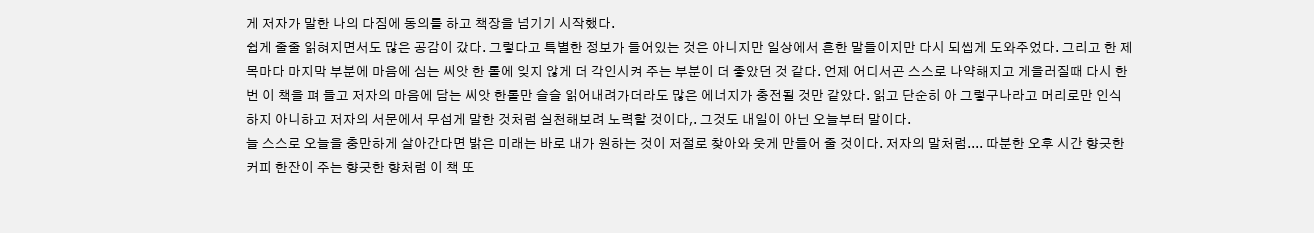게 저자가 말한 나의 다짐에 동의를 하고 책장을 넘기기 시작했다.
쉽게 줄줄 읽혀지면서도 많은 공감이 갔다. 그렇다고 특별한 정보가 들어있는 것은 아니지만 일상에서 흔한 말들이지만 다시 되씹게 도와주었다. 그리고 한 제목마다 마지막 부분에 마음에 심는 씨앗 한 톨에 잊지 않게 더 각인시켜 주는 부분이 더 좋았던 것 같다. 언제 어디서곤 스스로 나약해지고 게을러질때 다시 한번 이 책을 펴 들고 저자의 마음에 담는 씨앗 한톨만 슬슬 읽어내려가더라도 많은 에너지가 충전될 것만 같았다. 읽고 단순히 아 그렇구나라고 머리로만 인식하지 아니하고 저자의 서문에서 무섭게 말한 것처럼 실천해보려 노력할 것이다,. 그것도 내일이 아닌 오늘부터 말이다.
늘 스스로 오늘을 충만하게 살아간다면 밝은 미래는 바로 내가 원하는 것이 저절로 찾아와 웃게 만들어 줄 것이다. 저자의 말처럼.... 따분한 오후 시간 향긋한 커피 한잔이 주는 향긋한 향처럼 이 책 또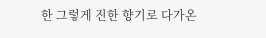한 그렇게 진한 향기로 다가온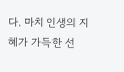다. 마치 인생의 지혜가 가득한 선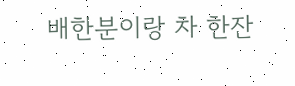배한분이랑 차 한잔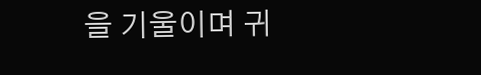을 기울이며 귀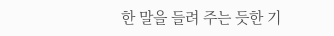한 말을 들려 주는 듯한 기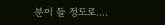분이 들 정도로....